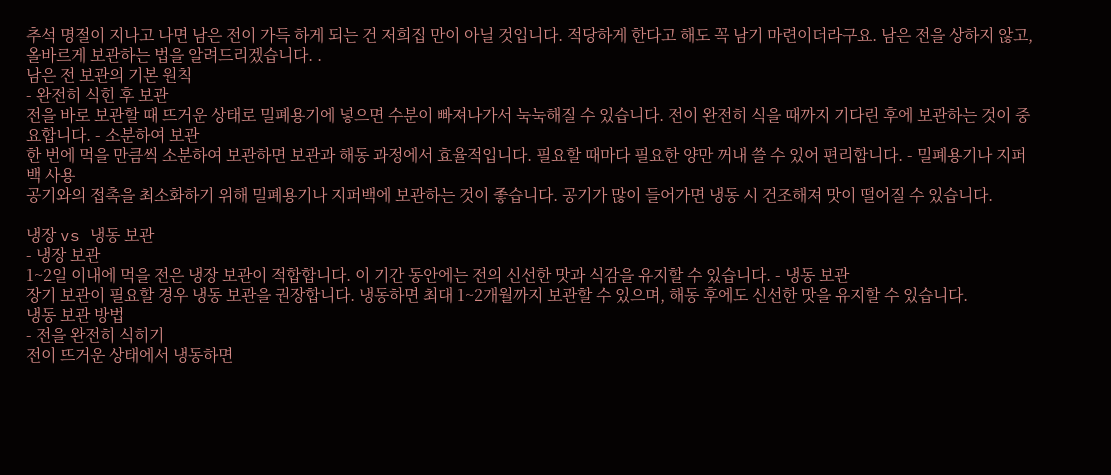추석 명절이 지나고 나면 남은 전이 가득 하게 되는 건 저희집 만이 아닐 것입니다. 적당하게 한다고 해도 꼭 남기 마련이더라구요. 남은 전을 상하지 않고, 올바르게 보관하는 법을 알려드리겠습니다. .
남은 전 보관의 기본 원칙
- 완전히 식힌 후 보관
전을 바로 보관할 때 뜨거운 상태로 밀폐용기에 넣으면 수분이 빠져나가서 눅눅해질 수 있습니다. 전이 완전히 식을 때까지 기다린 후에 보관하는 것이 중요합니다. - 소분하여 보관
한 번에 먹을 만큼씩 소분하여 보관하면 보관과 해동 과정에서 효율적입니다. 필요할 때마다 필요한 양만 꺼내 쓸 수 있어 편리합니다. - 밀폐용기나 지퍼백 사용
공기와의 접촉을 최소화하기 위해 밀폐용기나 지퍼백에 보관하는 것이 좋습니다. 공기가 많이 들어가면 냉동 시 건조해져 맛이 떨어질 수 있습니다.

냉장 vs 냉동 보관
- 냉장 보관
1~2일 이내에 먹을 전은 냉장 보관이 적합합니다. 이 기간 동안에는 전의 신선한 맛과 식감을 유지할 수 있습니다. - 냉동 보관
장기 보관이 필요할 경우 냉동 보관을 권장합니다. 냉동하면 최대 1~2개월까지 보관할 수 있으며, 해동 후에도 신선한 맛을 유지할 수 있습니다.
냉동 보관 방법
- 전을 완전히 식히기
전이 뜨거운 상태에서 냉동하면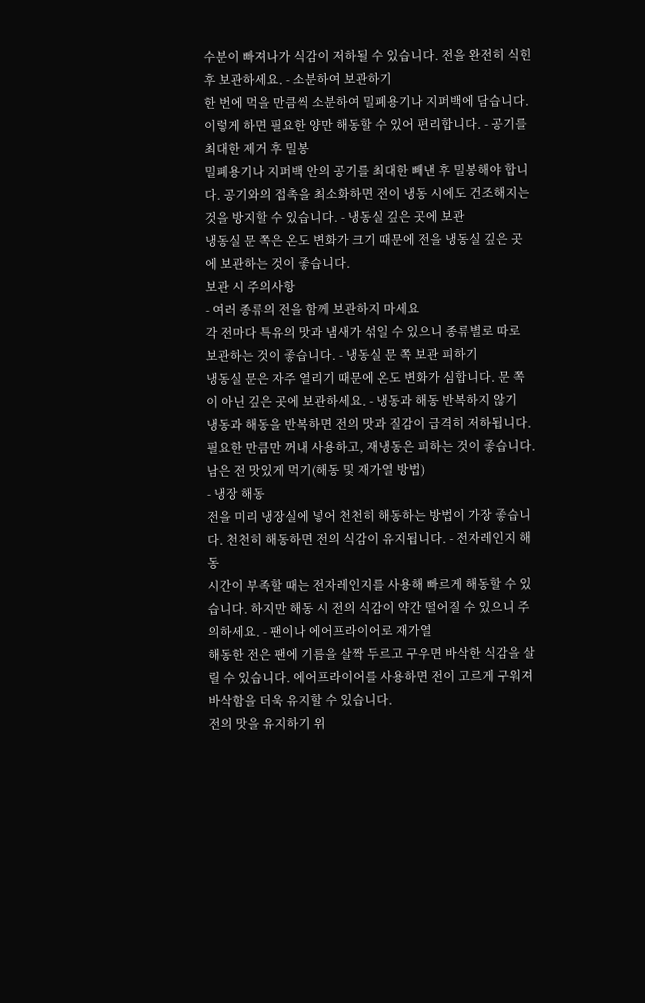수분이 빠져나가 식감이 저하될 수 있습니다. 전을 완전히 식힌 후 보관하세요. - 소분하여 보관하기
한 번에 먹을 만큼씩 소분하여 밀폐용기나 지퍼백에 담습니다. 이렇게 하면 필요한 양만 해동할 수 있어 편리합니다. - 공기를 최대한 제거 후 밀봉
밀폐용기나 지퍼백 안의 공기를 최대한 빼낸 후 밀봉해야 합니다. 공기와의 접촉을 최소화하면 전이 냉동 시에도 건조해지는 것을 방지할 수 있습니다. - 냉동실 깊은 곳에 보관
냉동실 문 쪽은 온도 변화가 크기 때문에 전을 냉동실 깊은 곳에 보관하는 것이 좋습니다.
보관 시 주의사항
- 여러 종류의 전을 함께 보관하지 마세요
각 전마다 특유의 맛과 냄새가 섞일 수 있으니 종류별로 따로 보관하는 것이 좋습니다. - 냉동실 문 쪽 보관 피하기
냉동실 문은 자주 열리기 때문에 온도 변화가 심합니다. 문 쪽이 아닌 깊은 곳에 보관하세요. - 냉동과 해동 반복하지 않기
냉동과 해동을 반복하면 전의 맛과 질감이 급격히 저하됩니다. 필요한 만큼만 꺼내 사용하고, 재냉동은 피하는 것이 좋습니다.
남은 전 맛있게 먹기(해동 및 재가열 방법)
- 냉장 해동
전을 미리 냉장실에 넣어 천천히 해동하는 방법이 가장 좋습니다. 천천히 해동하면 전의 식감이 유지됩니다. - 전자레인지 해동
시간이 부족할 때는 전자레인지를 사용해 빠르게 해동할 수 있습니다. 하지만 해동 시 전의 식감이 약간 떨어질 수 있으니 주의하세요. - 팬이나 에어프라이어로 재가열
해동한 전은 팬에 기름을 살짝 두르고 구우면 바삭한 식감을 살릴 수 있습니다. 에어프라이어를 사용하면 전이 고르게 구워져 바삭함을 더욱 유지할 수 있습니다.
전의 맛을 유지하기 위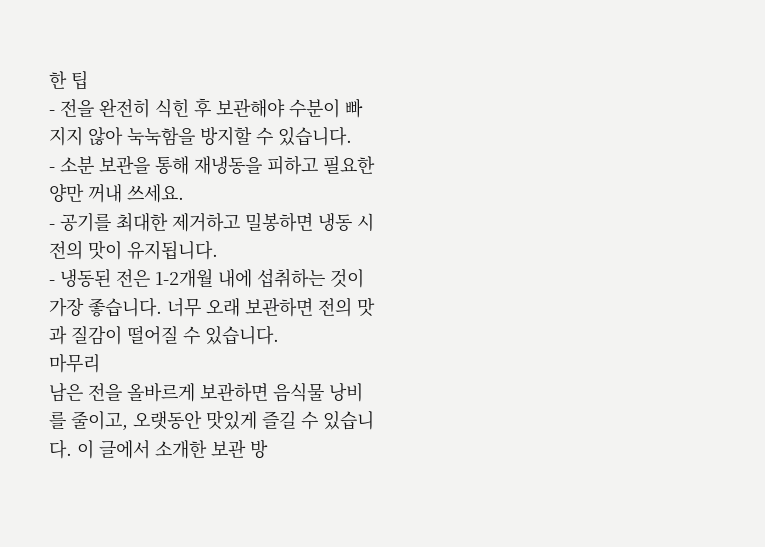한 팁
- 전을 완전히 식힌 후 보관해야 수분이 빠지지 않아 눅눅함을 방지할 수 있습니다.
- 소분 보관을 통해 재냉동을 피하고 필요한 양만 꺼내 쓰세요.
- 공기를 최대한 제거하고 밀봉하면 냉동 시 전의 맛이 유지됩니다.
- 냉동된 전은 1-2개월 내에 섭취하는 것이 가장 좋습니다. 너무 오래 보관하면 전의 맛과 질감이 떨어질 수 있습니다.
마무리
남은 전을 올바르게 보관하면 음식물 낭비를 줄이고, 오랫동안 맛있게 즐길 수 있습니다. 이 글에서 소개한 보관 방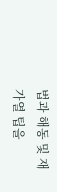법과 해동 및 재가열 팁을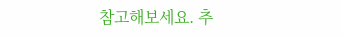참고해보세요. 추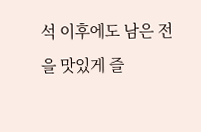석 이후에도 남은 전을 맛있게 즐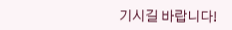기시길 바랍니다!